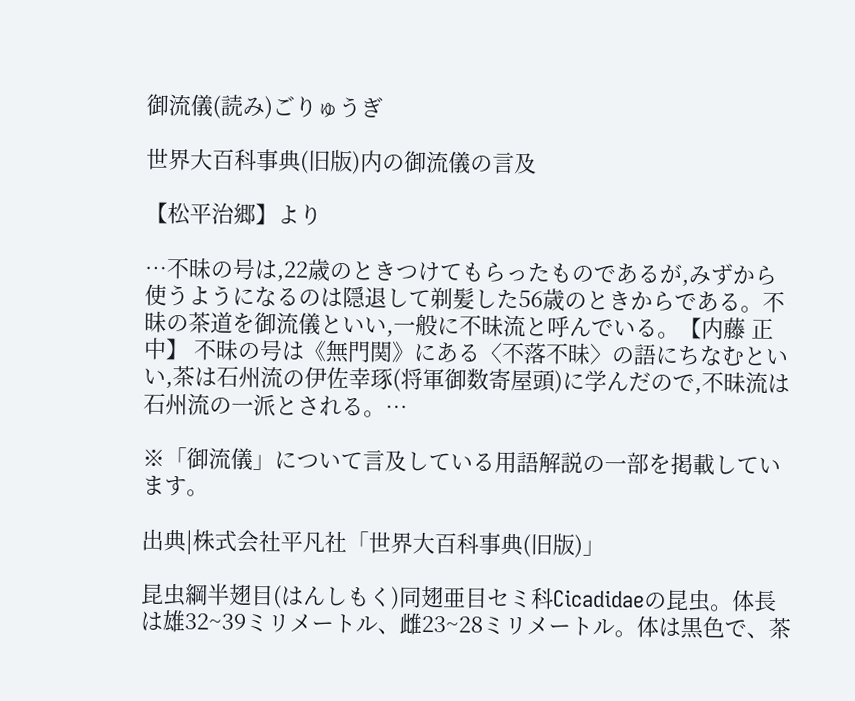御流儀(読み)ごりゅうぎ

世界大百科事典(旧版)内の御流儀の言及

【松平治郷】より

…不昧の号は,22歳のときつけてもらったものであるが,みずから使うようになるのは隠退して剃髪した56歳のときからである。不昧の茶道を御流儀といい,一般に不昧流と呼んでいる。【内藤 正中】 不昧の号は《無門関》にある〈不落不昧〉の語にちなむといい,茶は石州流の伊佐幸琢(将軍御数寄屋頭)に学んだので,不昧流は石州流の一派とされる。…

※「御流儀」について言及している用語解説の一部を掲載しています。

出典|株式会社平凡社「世界大百科事典(旧版)」

昆虫綱半翅目(はんしもく)同翅亜目セミ科Cicadidaeの昆虫。体長は雄32~39ミリメートル、雌23~28ミリメートル。体は黒色で、茶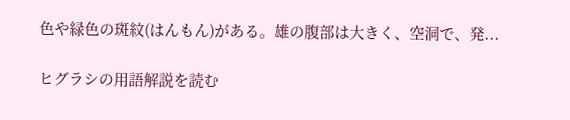色や緑色の斑紋(はんもん)がある。雄の腹部は大きく、空洞で、発...

ヒグラシの用語解説を読む